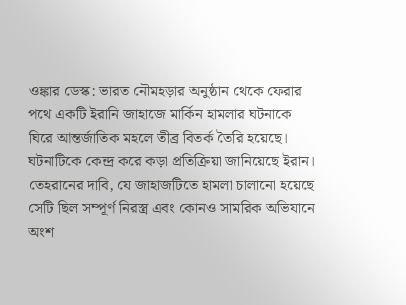ওঙ্কার ডেস্ক: ভারত নৌমহড়ার অনুষ্ঠান থেকে ফেরার পথে একটি ইরানি জাহাজে মার্কিন হামলার ঘটনাকে ঘিরে আন্তর্জাতিক মহলে তীব্র বিতর্ক তৈরি হয়েছে। ঘটনাটিকে কেন্দ্র করে কড়া প্রতিক্রিয়া জানিয়েছে ইরান। তেহরানের দাবি, যে জাহাজটিতে হামলা চালানো হয়েছে সেটি ছিল সম্পূর্ণ নিরস্ত্র এবং কোনও সামরিক অভিযানে অংশ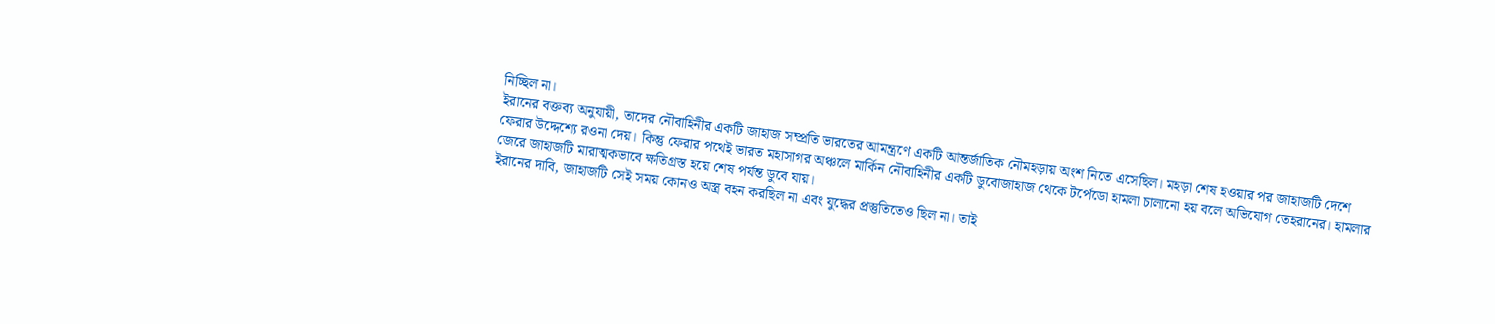নিচ্ছিল না।
ইরানের বক্তব্য অনুযায়ী, তাদের নৌবাহিনীর একটি জাহাজ সম্প্রতি ভারতের আমন্ত্রণে একটি আন্তর্জাতিক নৌমহড়ায় অংশ নিতে এসেছিল। মহড়া শেষ হওয়ার পর জাহাজটি দেশে ফেরার উদ্দেশ্যে রওনা দেয়। কিন্তু ফেরার পথেই ভারত মহাসাগর অঞ্চলে মার্কিন নৌবাহিনীর একটি ডুবোজাহাজ থেকে টর্পেডো হামলা চালানো হয় বলে অভিযোগ তেহরানের। হামলার জেরে জাহাজটি মারাত্মকভাবে ক্ষতিগ্রস্ত হয়ে শেষ পর্যন্ত ডুবে যায়।
ইরানের দাবি, জাহাজটি সেই সময় কোনও অস্ত্র বহন করছিল না এবং যুদ্ধের প্রস্তুতিতেও ছিল না। তাই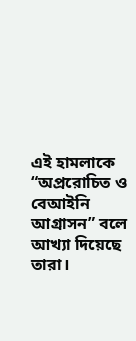এই হামলাকে “অপ্ররোচিত ও বেআইনি আগ্রাসন” বলে আখ্যা দিয়েছে তারা।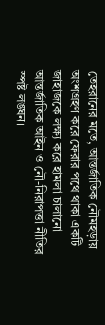তেহরানের মতে, আন্তর্জাতিক নৌমহড়ায় অংশগ্রহণ করে ফেরার পথে থাকা একটি জাহাজকে লক্ষ্য করে হামলা চালানো আন্তর্জাতিক আইন ও নৌ-নিরাপত্তা নীতির স্পষ্ট লঙ্ঘন।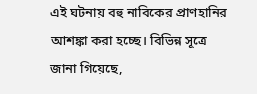এই ঘটনায় বহু নাবিকের প্রাণহানির আশঙ্কা করা হচ্ছে। বিভিন্ন সূত্রে জানা গিয়েছে,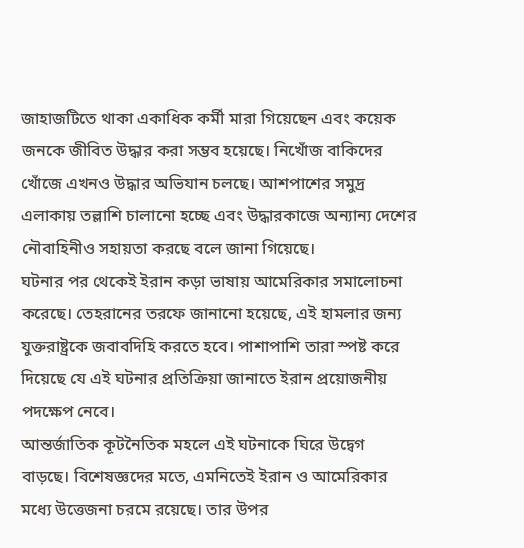জাহাজটিতে থাকা একাধিক কর্মী মারা গিয়েছেন এবং কয়েক জনকে জীবিত উদ্ধার করা সম্ভব হয়েছে। নিখোঁজ বাকিদের খোঁজে এখনও উদ্ধার অভিযান চলছে। আশপাশের সমুদ্র এলাকায় তল্লাশি চালানো হচ্ছে এবং উদ্ধারকাজে অন্যান্য দেশের নৌবাহিনীও সহায়তা করছে বলে জানা গিয়েছে।
ঘটনার পর থেকেই ইরান কড়া ভাষায় আমেরিকার সমালোচনা করেছে। তেহরানের তরফে জানানো হয়েছে, এই হামলার জন্য যুক্তরাষ্ট্রকে জবাবদিহি করতে হবে। পাশাপাশি তারা স্পষ্ট করে দিয়েছে যে এই ঘটনার প্রতিক্রিয়া জানাতে ইরান প্রয়োজনীয় পদক্ষেপ নেবে।
আন্তর্জাতিক কূটনৈতিক মহলে এই ঘটনাকে ঘিরে উদ্বেগ বাড়ছে। বিশেষজ্ঞদের মতে, এমনিতেই ইরান ও আমেরিকার মধ্যে উত্তেজনা চরমে রয়েছে। তার উপর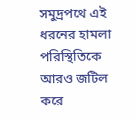সমুদ্রপথে এই ধরনের হামলা পরিস্থিতিকে আরও জটিল করে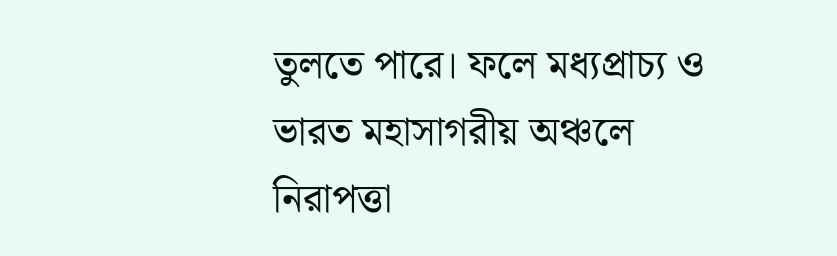তুলতে পারে। ফলে মধ্যপ্রাচ্য ও ভারত মহাসাগরীয় অঞ্চলে নিরাপত্তা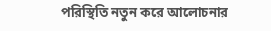পরিস্থিতি নতুন করে আলোচনার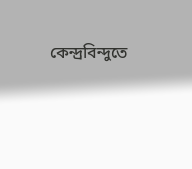কেন্দ্রবিন্দুতে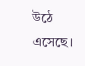উঠে এসেছে।